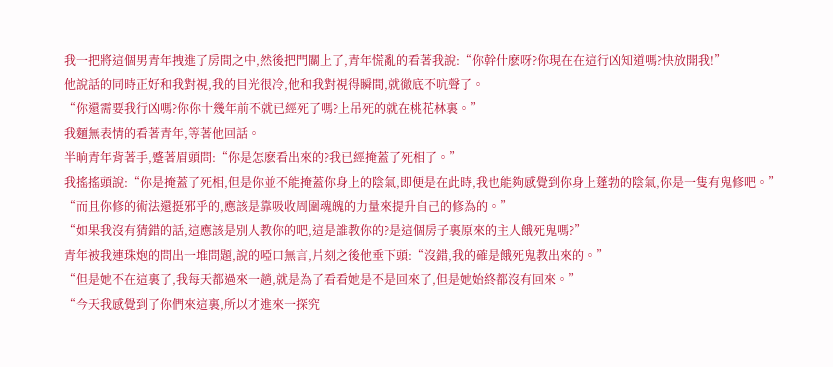我一把將這個男青年拽進了房間之中,然後把門關上了,青年慌亂的看著我說:“你幹什麽呀?你現在在這行凶知道嗎?快放開我!”
他說話的同時正好和我對視,我的目光很冷,他和我對視得瞬間,就徹底不吭聲了。
“你還需要我行凶嗎?你你十幾年前不就已經死了嗎?上吊死的就在桃花林裏。”
我麵無表情的看著青年,等著他回話。
半晌青年背著手,蹙著眉頭問:“你是怎麽看出來的?我已經掩蓋了死相了。”
我搖搖頭說:“你是掩蓋了死相,但是你並不能掩蓋你身上的陰氣,即便是在此時,我也能夠感覺到你身上蓬勃的陰氣,你是一隻有鬼修吧。”
“而且你修的術法還挺邪乎的,應該是靠吸收周圍魂魄的力量來提升自己的修為的。”
“如果我沒有猜錯的話,這應該是別人教你的吧,這是誰教你的?是這個房子裏原來的主人餓死鬼嗎?”
青年被我連珠炮的問出一堆問題,說的啞口無言,片刻之後他垂下頭:“沒錯,我的確是餓死鬼教出來的。”
“但是她不在這裏了,我每天都過來一趟,就是為了看看她是不是回來了,但是她始終都沒有回來。”
“今天我感覺到了你們來這裏,所以才進來一探究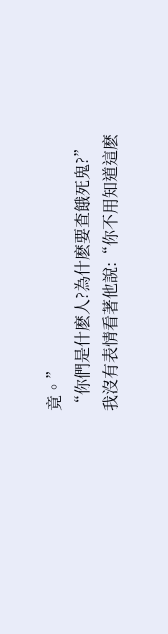竟。”
“你們是什麽人?為什麽要查餓死鬼?”
我沒有表情看著他說:“你不用知道這麽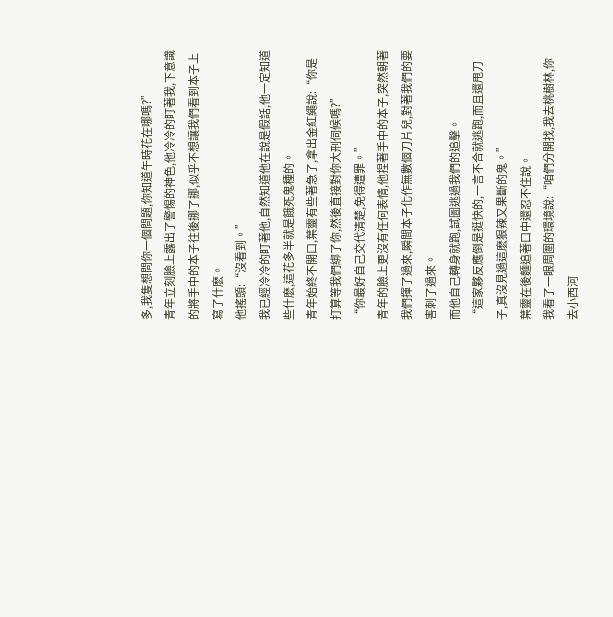多,我隻想問你一個問題,你知道午時花在哪嗎?”
青年立刻臉上露出了警惕的神色,他冷冷的盯著我,下意識的將手中的本子往後挪了挪,似乎不想讓我們看到本子上寫了什麽。
他搖頭:“沒看到。”
我已經冷冷的盯著他,自然知道他在說是假話,他一定知道些什麽,這花多半就是餓死鬼種的。
青年始終不開口,葉靈有些著急了,拿出金紅繩說:“你是打算等我們綁了你,然後直接對你大刑伺候嗎?”
“你最好自己交代清楚,免得遭罪。”
青年的臉上更沒有任何表情,他捏著手中的本子,突然朝著我們揮了過來,瞬間本子化作無數個刀片兒,對著我們的要害刺了過來。
而他自己轉身就跑,試圖逃過我們的追擊。
“這家夥反應倒是挺快的,一言不合就逃跑,而且還甩刀子,真沒見過這麽狠辣又果斷的鬼。”
葉靈在後麵追著口中還忍不住說。
我看了一眼周圍的環境說:“咱們分開找,我去桃樹林,你去小西河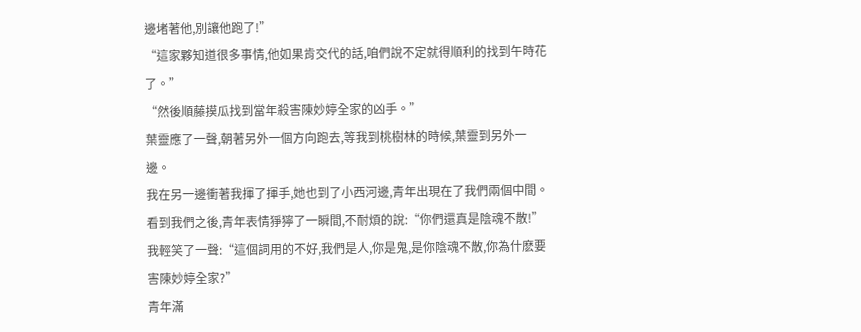邊堵著他,別讓他跑了!”
“這家夥知道很多事情,他如果肯交代的話,咱們說不定就得順利的找到午時花了。”
“然後順藤摸瓜找到當年殺害陳妙婷全家的凶手。”
葉靈應了一聲,朝著另外一個方向跑去,等我到桃樹林的時候,葉靈到另外一邊。
我在另一邊衝著我揮了揮手,她也到了小西河邊,青年出現在了我們兩個中間。
看到我們之後,青年表情猙獰了一瞬間,不耐煩的說:“你們還真是陰魂不散!”
我輕笑了一聲:“這個詞用的不好,我們是人,你是鬼,是你陰魂不散,你為什麽要害陳妙婷全家?”
青年滿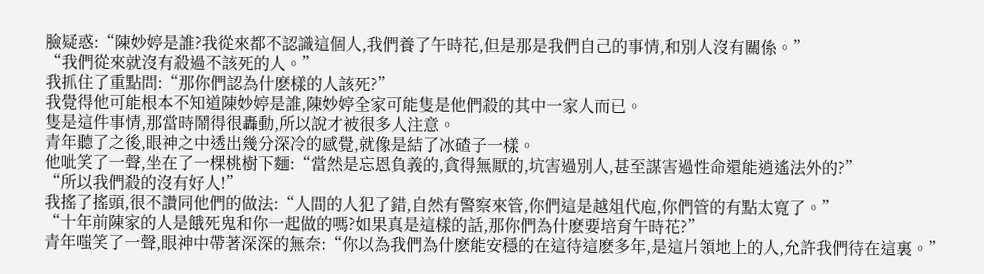臉疑惑:“陳妙婷是誰?我從來都不認識這個人,我們養了午時花,但是那是我們自己的事情,和別人沒有關係。”
“我們從來就沒有殺過不該死的人。”
我抓住了重點問:“那你們認為什麽樣的人該死?”
我覺得他可能根本不知道陳妙婷是誰,陳妙婷全家可能隻是他們殺的其中一家人而已。
隻是這件事情,那當時鬧得很轟動,所以說才被很多人注意。
青年聽了之後,眼神之中透出幾分深冷的感覺,就像是結了冰碴子一樣。
他呲笑了一聲,坐在了一棵桃樹下麵:“當然是忘恩負義的,貪得無厭的,坑害過別人,甚至謀害過性命還能逍遙法外的?”
“所以我們殺的沒有好人!”
我搖了搖頭,很不讚同他們的做法:“人間的人犯了錯,自然有警察來管,你們這是越俎代庖,你們管的有點太寬了。”
“十年前陳家的人是餓死鬼和你一起做的嗎?如果真是這樣的話,那你們為什麽要培育午時花?”
青年嗤笑了一聲,眼神中帶著深深的無奈:“你以為我們為什麽能安穩的在這待這麽多年,是這片領地上的人,允許我們待在這裏。”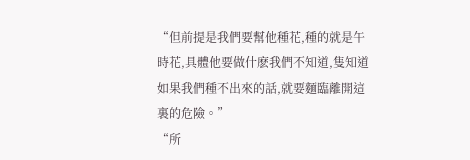“但前提是我們要幫他種花,種的就是午時花,具體他要做什麽我們不知道,隻知道如果我們種不出來的話,就要麵臨離開這裏的危險。”
“所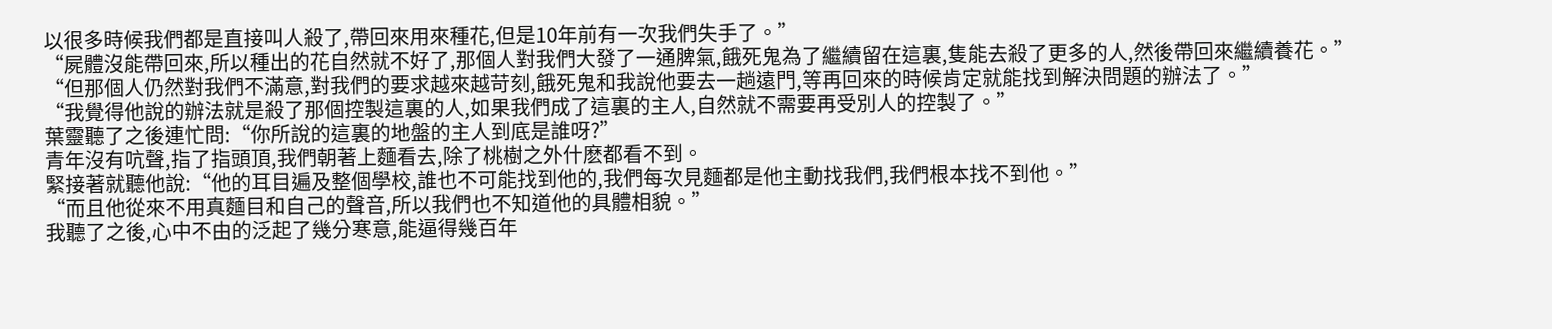以很多時候我們都是直接叫人殺了,帶回來用來種花,但是10年前有一次我們失手了。”
“屍體沒能帶回來,所以種出的花自然就不好了,那個人對我們大發了一通脾氣,餓死鬼為了繼續留在這裏,隻能去殺了更多的人,然後帶回來繼續養花。”
“但那個人仍然對我們不滿意,對我們的要求越來越苛刻,餓死鬼和我說他要去一趟遠門,等再回來的時候肯定就能找到解決問題的辦法了。”
“我覺得他說的辦法就是殺了那個控製這裏的人,如果我們成了這裏的主人,自然就不需要再受別人的控製了。”
葉靈聽了之後連忙問:“你所說的這裏的地盤的主人到底是誰呀?”
青年沒有吭聲,指了指頭頂,我們朝著上麵看去,除了桃樹之外什麽都看不到。
緊接著就聽他說:“他的耳目遍及整個學校,誰也不可能找到他的,我們每次見麵都是他主動找我們,我們根本找不到他。”
“而且他從來不用真麵目和自己的聲音,所以我們也不知道他的具體相貌。”
我聽了之後,心中不由的泛起了幾分寒意,能逼得幾百年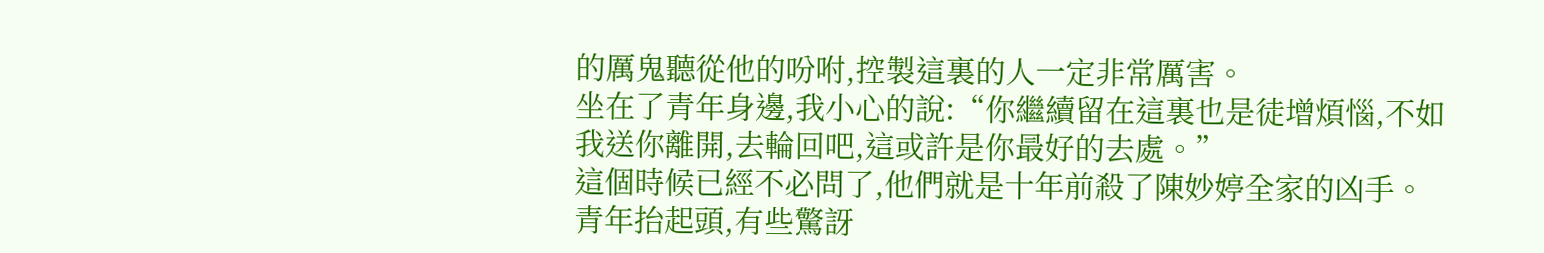的厲鬼聽從他的吩咐,控製這裏的人一定非常厲害。
坐在了青年身邊,我小心的說:“你繼續留在這裏也是徒增煩惱,不如我送你離開,去輪回吧,這或許是你最好的去處。”
這個時候已經不必問了,他們就是十年前殺了陳妙婷全家的凶手。
青年抬起頭,有些驚訝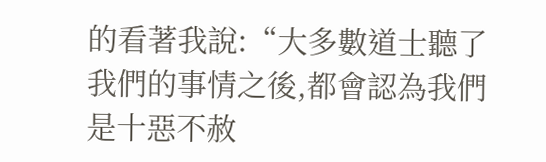的看著我說:“大多數道士聽了我們的事情之後,都會認為我們是十惡不赦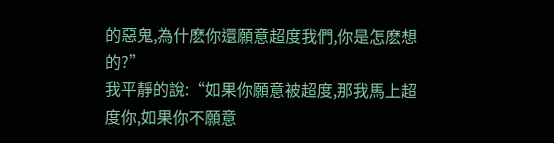的惡鬼,為什麽你還願意超度我們,你是怎麽想的?”
我平靜的說:“如果你願意被超度,那我馬上超度你,如果你不願意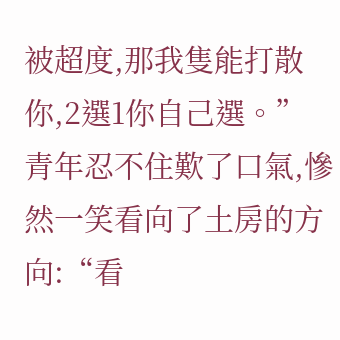被超度,那我隻能打散你,2選1你自己選。”
青年忍不住歎了口氣,慘然一笑看向了土房的方向:“看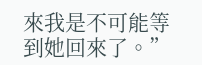來我是不可能等到她回來了。”